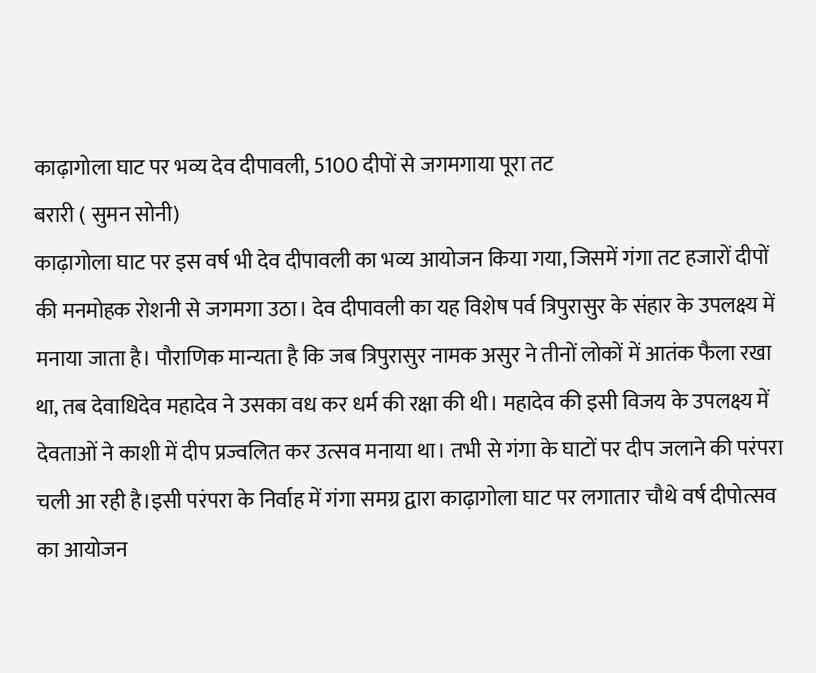काढ़ागोला घाट पर भव्य देव दीपावली, 5100 दीपों से जगमगाया पूरा तट
बरारी ( सुमन सोनी)
काढ़ागोला घाट पर इस वर्ष भी देव दीपावली का भव्य आयोजन किया गया, जिसमें गंगा तट हजारों दीपों की मनमोहक रोशनी से जगमगा उठा। देव दीपावली का यह विशेष पर्व त्रिपुरासुर के संहार के उपलक्ष्य में मनाया जाता है। पौराणिक मान्यता है कि जब त्रिपुरासुर नामक असुर ने तीनों लोकों में आतंक फैला रखा था, तब देवाधिदेव महादेव ने उसका वध कर धर्म की रक्षा की थी। महादेव की इसी विजय के उपलक्ष्य में देवताओं ने काशी में दीप प्रज्वलित कर उत्सव मनाया था। तभी से गंगा के घाटों पर दीप जलाने की परंपरा चली आ रही है।इसी परंपरा के निर्वाह में गंगा समग्र द्वारा काढ़ागोला घाट पर लगातार चौथे वर्ष दीपोत्सव का आयोजन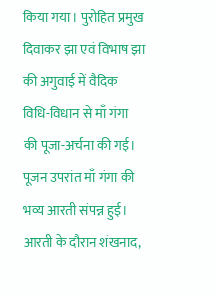किया गया। पुरोहित प्रमुख दिवाकर झा एवं विभाष झा की अगुवाई में वैदिक विधि-विधान से माँ गंगा की पूजा-अर्चना की गई। पूजन उपरांत माँ गंगा की भव्य आरती संपन्न हुई। आरती के दौरान शंखनाद,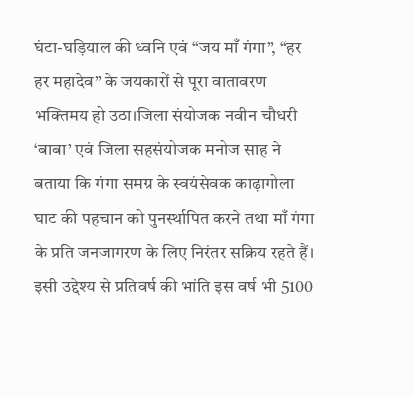घंटा-घड़ियाल की ध्वनि एवं “जय माँ गंगा”, “हर हर महादेव” के जयकारों से पूरा वातावरण भक्तिमय हो उठा।जिला संयोजक नवीन चौधरी ‘बाबा’ एवं जिला सहसंयोजक मनोज साह ने बताया कि गंगा समग्र के स्वयंसेवक काढ़ागोला घाट की पहचान को पुनर्स्थापित करने तथा माँ गंगा के प्रति जनजागरण के लिए निरंतर सक्रिय रहते हैं। इसी उद्देश्य से प्रतिवर्ष की भांति इस वर्ष भी 5100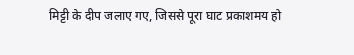मिट्टी के दीप जलाए गए, जिससे पूरा घाट प्रकाशमय हो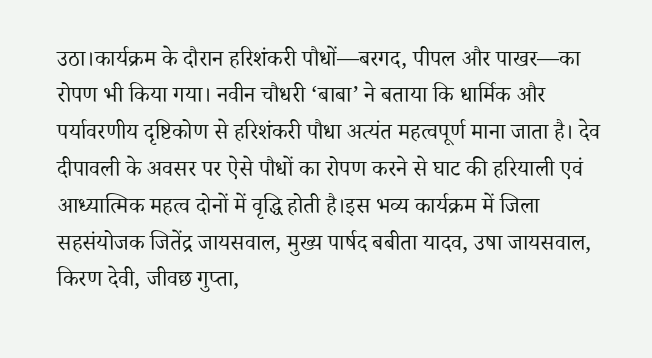उठा।कार्यक्रम के दौरान हरिशंकरी पौधों—बरगद, पीपल और पाखर—का रोपण भी किया गया। नवीन चौधरी ‘बाबा’ ने बताया कि धार्मिक और पर्यावरणीय दृष्टिकोण से हरिशंकरी पौधा अत्यंत महत्वपूर्ण माना जाता है। देव दीपावली के अवसर पर ऐसे पौधों का रोपण करने से घाट की हरियाली एवं आध्यात्मिक महत्व दोनों में वृद्धि होती है।इस भव्य कार्यक्रम में जिला सहसंयोजक जितेंद्र जायसवाल, मुख्य पार्षद बबीता यादव, उषा जायसवाल, किरण देवी, जीवछ गुप्ता,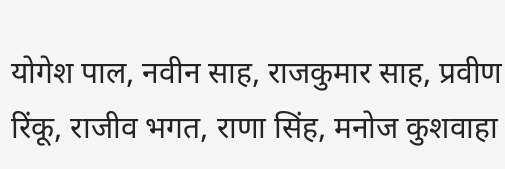योगेश पाल, नवीन साह, राजकुमार साह, प्रवीण रिंकू, राजीव भगत, राणा सिंह, मनोज कुशवाहा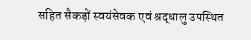सहित सैकड़ों स्वयंसेवक एवं श्रद्धालु उपस्थित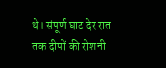थे। संपूर्ण घाट देर रात तक दीपों की रोशनी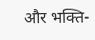और भक्ति-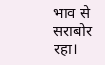भाव से सराबोर रहा।